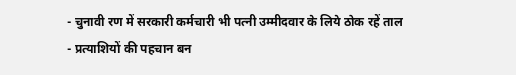- चुनावी रण में सरकारी कर्मचारी भी पत्नी उम्मीदवार के लिये ठोक रहें ताल
- प्रत्याशियों की पहचान बन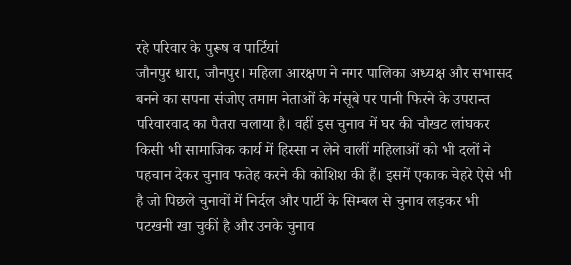रहे परिवार के पुरूष व पार्टियां
जौनपुर धारा, जौनपुर। महिला आरक्षण ने नगर पालिका अध्यक्ष और सभासद बनने का सपना संजोए तमाम नेताओं के मंसूबे पर पानी फिरने के उपरान्त परिवारवाद का पैतरा चलाया है। वहीं इस चुनाव में घर की चौखट लांघकर किसी भी सामाजिक कार्य में हिस्सा न लेने वालीं महिलाओं को भी दलों ने पहचान देकर चुनाव फतेह करने की कोशिश की हैं। इसमें एकाक चेहरे ऐसे भी है जो पिछले चुनावों में निर्दल और पार्टी के सिम्बल से चुनाव लड़कर भी पटखनी खा चुकीं है और उनके चुनाव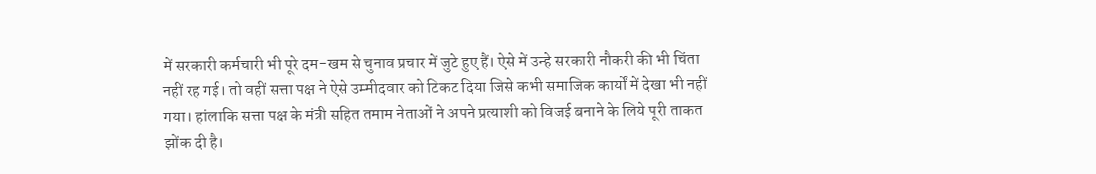में सरकारी कर्मचारी भी पूरे दम-खम से चुनाव प्रचार में जुटे हुए हैं। ऐसे में उन्हे सरकारी नौकरी की भी चिंता नहीं रह गई। तो वहीं सत्ता पक्ष ने ऐसे उम्मीदवार को टिकट दिया जिसे कभी समाजिक कार्यों में देखा भी नहीं गया। हांलाकि सत्ता पक्ष के मंत्री सहित तमाम नेताओं ने अपने प्रत्याशी को विजई बनाने के लिये पूरी ताकत झोंक दी है।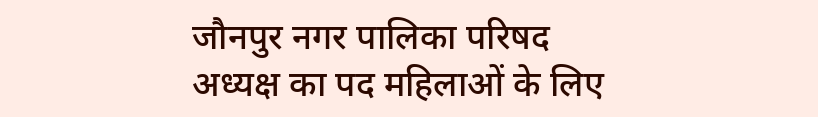जौनपुर नगर पालिका परिषद अध्यक्ष का पद महिलाओं के लिए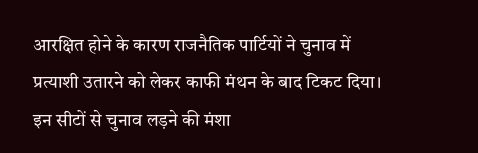आरक्षित होने के कारण राजनैतिक पार्टियों ने चुनाव में प्रत्याशी उतारने को लेकर काफी मंथन के बाद टिकट दिया। इन सीटों से चुनाव लड़ने की मंशा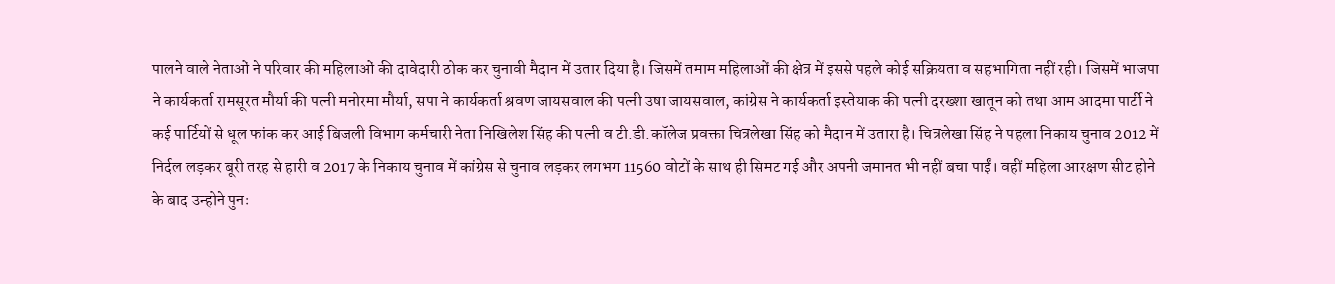पालने वाले नेताओं ने परिवार की महिलाओं की दावेदारी ठोक कर चुनावी मैदान में उतार दिया है। जिसमें तमाम महिलाओं की क्षेत्र में इससे पहले कोई सक्रियता व सहभागिता नहीं रही। जिसमें भाजपा ने कार्यकर्ता रामसूरत मौर्या की पत्नी मनोरमा मौर्या, सपा ने कार्यकर्ता श्रवण जायसवाल की पत्नी उषा जायसवाल, कांग्रेस ने कार्यकर्ता इस्तेयाक की पत्नी दरख्शा खातून को तथा आम आदमा पार्टी ने कई पार्टियों से धूल फांक कर आई बिजली विभाग कर्मचारी नेता निखिलेश सिंह की पत्नी व टी.डी.कॉलेज प्रवक्ता चित्रलेखा सिंह को मैदान में उतारा है। चित्रलेखा सिंह ने पहला निकाय चुनाव 2012 में निर्दल लड़कर बूरी तरह से हारी व 2017 के निकाय चुनाव में कांग्रेस से चुनाव लड़कर लगभग 11560 वोटों के साथ ही सिमट गई और अपनी जमानत भी नहीं बचा पाईं। वहीं महिला आरक्षण सीट होने के बाद उन्होने पुनः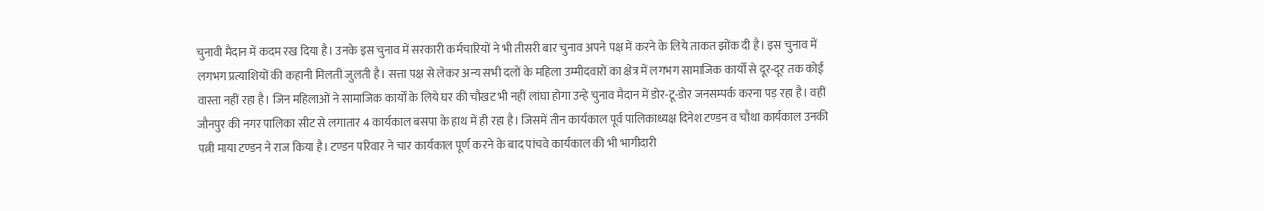चुनावी मैदान में कदम रख दिया है। उनके इस चुनाव में सरकारी कर्मचारियों ने भी तीसरी बार चुनाव अपने पक्ष में करने के लिये ताकत झोंक दी है। इस चुनाव में लगभग प्रत्याशियों की कहानी मिलती जुलती है। सत्ता पक्ष से लेकर अन्य सभी दलों के महिला उम्मीदवारों का क्षेत्र में लगभग सामाजिक कार्यों से दूर-दूर तक कोई वास्ता नहीं रहा है। जिन महिलाओं ने सामाजिक कार्यों के लिये घर की चौखट भी नहीं लांघा होगा उन्हे चुनाव मैदान में डोर-टू-डोर जनसम्पर्क करना पड़ रहा है। वहीं जौनपुर की नगर पालिका सीट से लगातार 4 कार्यकाल बसपा के हाथ में ही रहा है। जिसमें तीन कार्यकाल पूर्व पालिकाध्यक्ष दिनेश टण्डन व चौथा कार्यकाल उनकी पत्नी माया टण्डन ने राज किया है। टण्डन परिवार ने चार कार्यकाल पूर्ण करने के बाद पांचवे कार्यकाल की भी भागीदारी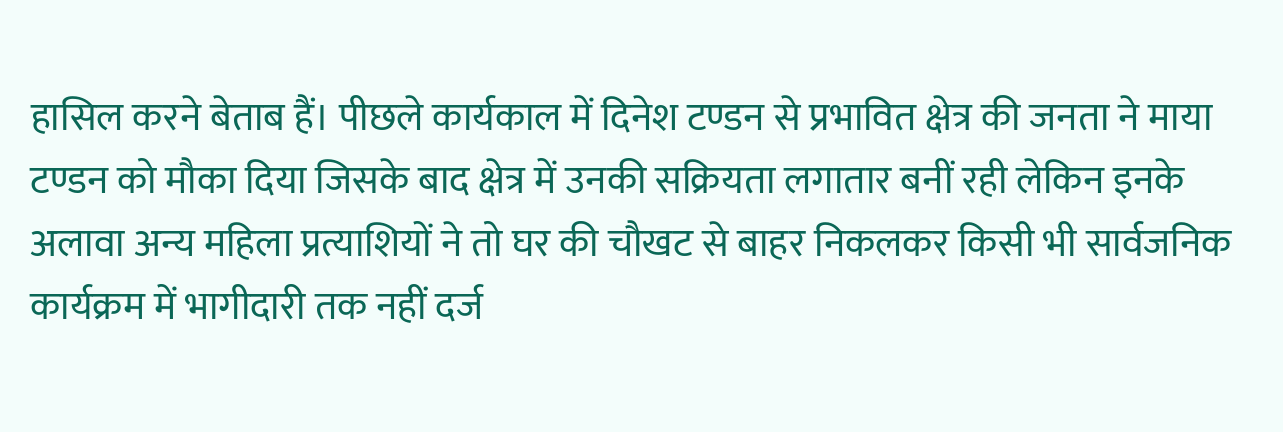हासिल करने बेताब हैं। पीछले कार्यकाल में दिनेश टण्डन से प्रभावित क्षेत्र की जनता ने माया टण्डन को मौका दिया जिसके बाद क्षेत्र में उनकी सक्रियता लगातार बनीं रही लेकिन इनके अलावा अन्य महिला प्रत्याशियों ने तो घर की चौखट से बाहर निकलकर किसी भी सार्वजनिक कार्यक्रम में भागीदारी तक नहीं दर्ज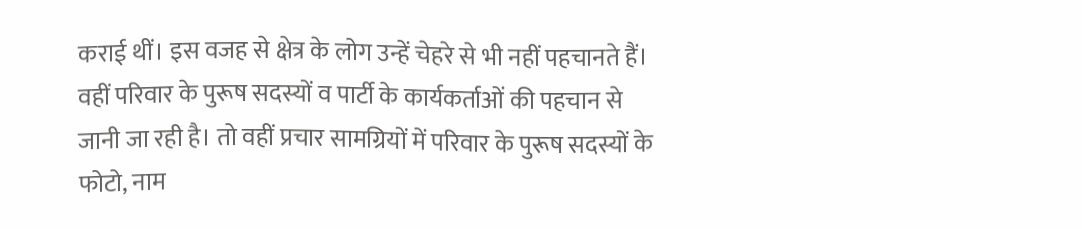कराई थीं। इस वजह से क्षेत्र के लोग उन्हें चेहरे से भी नहीं पहचानते हैं। वहीं परिवार के पुरूष सदस्यों व पार्टी के कार्यकर्ताओं की पहचान से जानी जा रही है। तो वहीं प्रचार सामग्रियों में परिवार के पुरूष सदस्यों के फोटो, नाम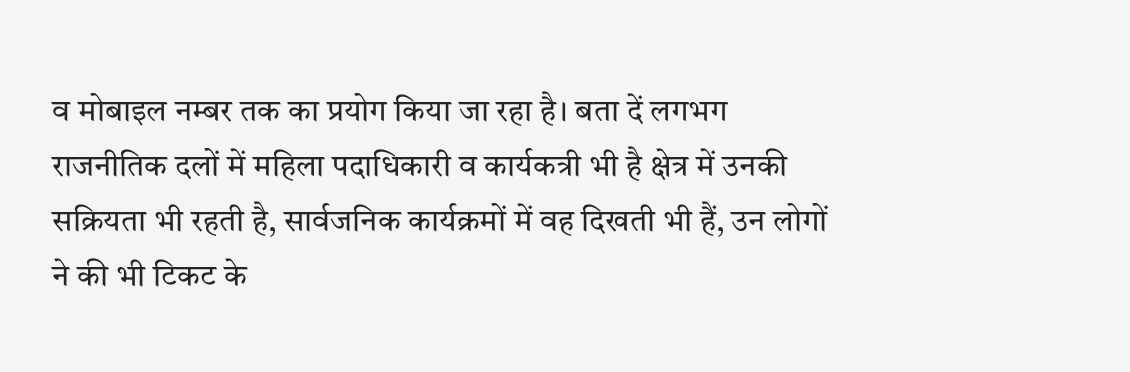व मोबाइल नम्बर तक का प्रयोग किया जा रहा है। बता दें लगभग राजनीतिक दलों में महिला पदाधिकारी व कार्यकत्री भी है क्षेत्र में उनकी सक्रियता भी रहती है, सार्वजनिक कार्यक्रमों में वह दिखती भी हैं, उन लोगों ने की भी टिकट के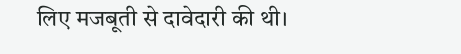लिए मजबूती से दावेदारी की थी।